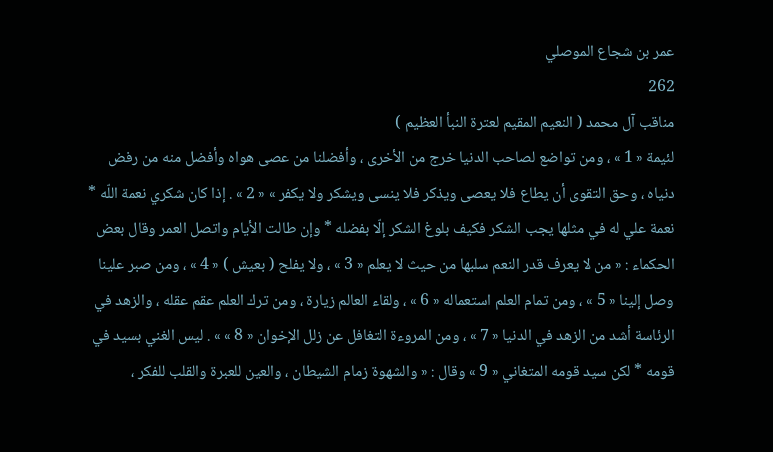عمر بن شجاع الموصلي
262
مناقب آل محمد ( النعيم المقيم لعترة النبأ العظيم )
لئيمة « 1 » ، ومن تواضع لصاحب الدنيا خرج من الأخرى ، وأفضلنا من عصى هواه وأفضل منه من رفض دنياه ، وحق التقوى أن يطاع فلا يعصى ويذكر فلا ينسى ويشكر ولا يكفر » « 2 » . إذا كان شكري نعمة اللّه * نعمة علي له في مثلها يجب الشكر فكيف بلوغ الشكر إلّا بفضله * وإن طالت الأيام واتصل العمر وقال بعض الحكماء : « من لا يعرف قدر النعم سلبها من حيث لا يعلم « 3 » ، ولا يفلح ( بعيش ) « 4 » ، ومن صبر علينا وصل إلينا « 5 » ، ومن تمام العلم استعماله « 6 » ، ولقاء العالم زيارة ، ومن ترك العلم عقم عقله ، والزهد في الرئاسة أشد من الزهد في الدنيا « 7 » ، ومن المروءة التغافل عن زلل الإخوان « 8 » » . ليس الغني بسيد في قومه * لكن سيد قومه المتغاني « 9 » وقال : « والشهوة زمام الشيطان ، والعين للعبرة والقلب للفكر ،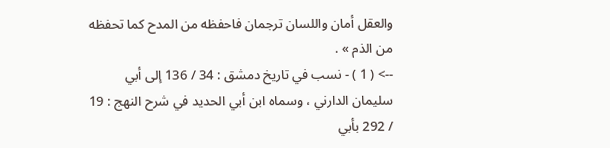والعقل أمان واللسان ترجمان فاحفظه من المدح كما تحفظه من الذم » .
--> ( 1 ) - نسب في تاريخ دمشق : 34 / 136 إلى أبي سليمان الدارني ، وسماه ابن أبي الحديد في شرح النهج : 19 / 292 بأبي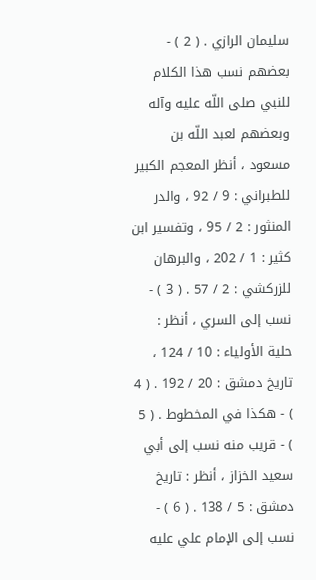سليمان الرازي . ( 2 ) - بعضهم نسب هذا الكلام للنبي صلى اللّه عليه وآله وبعضهم لعبد اللّه بن مسعود ، أنظر المعجم الكبير للطبراني : 9 / 92 ، والدر المنثور : 2 / 95 ، وتفسير ابن كثير : 1 / 202 ، والبرهان للزركشي : 2 / 57 . ( 3 ) - نسب إلى السري ، أنظر : حلية الأولياء : 10 / 124 ، تاريخ دمشق : 20 / 192 . ( 4 ) - هكذا في المخطوط . ( 5 ) - قريب منه نسب إلى أبي سعيد الخزاز ، أنظر : تاريخ دمشق : 5 / 138 . ( 6 ) - نسب إلى الإمام علي عليه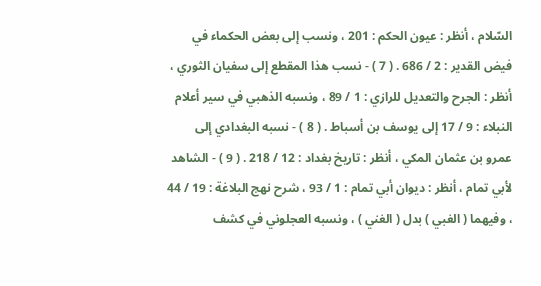السّلام ، أنظر : عيون الحكم : 201 ، ونسب إلى بعض الحكماء في فيض القدير : 2 / 686 . ( 7 ) - نسب هذا المقطع إلى سفيان الثوري ، أنظر : الجرح والتعديل للرازي : 1 / 89 ، ونسبه الذهبي في سير أعلام النبلاء : 9 / 17 إلى يوسف بن أسباط . ( 8 ) - نسبه البغدادي إلى عمرو بن عثمان المكي ، أنظر : تاريخ بغداد : 12 / 218 . ( 9 ) - الشاهد لأبي تمام ، أنظر : ديوان أبي تمام : 1 / 93 ، شرح نهج البلاغة : 19 / 44 ، وفيهما ( الغبي ) بدل ( الغني ) ، ونسبه العجلوني في كشف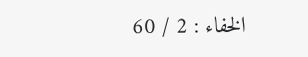الخفاء : 2 / 60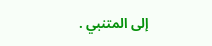إلى المتنبي .